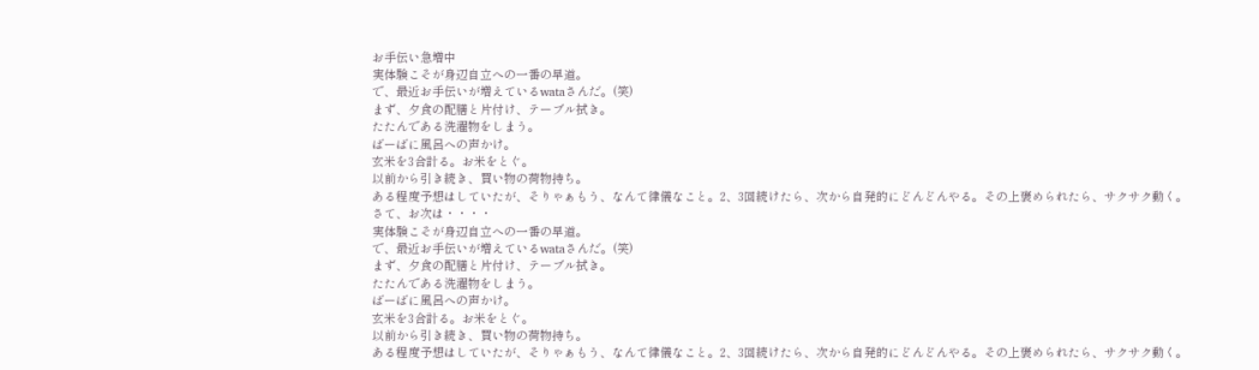お手伝い急増中
実体験こそが身辺自立への一番の早道。
で、最近お手伝いが増えているwataさんだ。(笑)
まず、夕食の配膳と片付け、テーブル拭き。
たたんである洗濯物をしまう。
ばーばに風呂への声かけ。
玄米を3合計る。お米をとぐ。
以前から引き続き、買い物の荷物持ち。
ある程度予想はしていたが、そりゃぁもう、なんて律儀なこと。2、3回続けたら、次から自発的にどんどんやる。その上褒められたら、サクサク動く。
さて、お次は・・・・
実体験こそが身辺自立への一番の早道。
で、最近お手伝いが増えているwataさんだ。(笑)
まず、夕食の配膳と片付け、テーブル拭き。
たたんである洗濯物をしまう。
ばーばに風呂への声かけ。
玄米を3合計る。お米をとぐ。
以前から引き続き、買い物の荷物持ち。
ある程度予想はしていたが、そりゃぁもう、なんて律儀なこと。2、3回続けたら、次から自発的にどんどんやる。その上褒められたら、サクサク動く。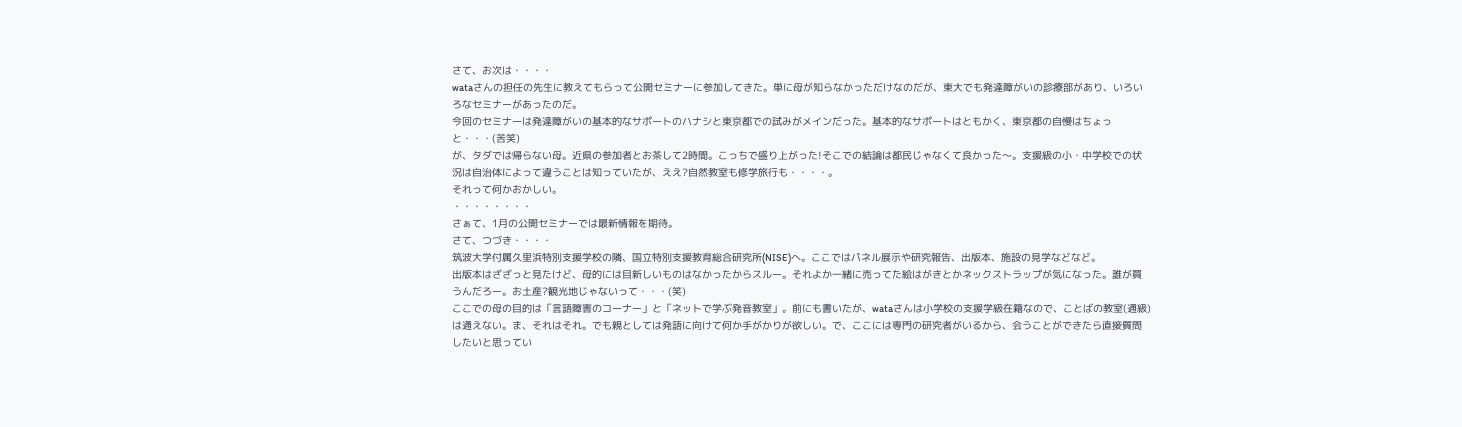さて、お次は・・・・
wataさんの担任の先生に教えてもらって公開セミナーに参加してきた。単に母が知らなかっただけなのだが、東大でも発達障がいの診療部があり、いろいろなセミナーがあったのだ。
今回のセミナーは発達障がいの基本的なサポートのハナシと東京都での試みがメインだった。基本的なサポートはともかく、東京都の自慢はちょっと・・・(苦笑)
が、タダでは帰らない母。近県の参加者とお茶して2時間。こっちで盛り上がった!そこでの結論は都民じゃなくて良かった〜。支援級の小・中学校での状況は自治体によって違うことは知っていたが、ええ?自然教室も修学旅行も・・・・。
それって何かおかしい。
・・・・・・・・
さぁて、1月の公開セミナーでは最新情報を期待。
さて、つづき・・・・
筑波大学付属久里浜特別支援学校の隣、国立特別支援教育総合研究所(NISE)へ。ここではパネル展示や研究報告、出版本、施設の見学などなど。
出版本はざざっと見たけど、母的には目新しいものはなかったからスルー。それよか一緒に売ってた絵はがきとかネックストラップが気になった。誰が買うんだろー。お土産?観光地じゃないって・・・(笑)
ここでの母の目的は「言語障害のコーナー」と「ネットで学ぶ発音教室」。前にも書いたが、wataさんは小学校の支援学級在籍なので、ことばの教室(通級)は通えない。ま、それはそれ。でも親としては発語に向けて何か手がかりが欲しい。で、ここには専門の研究者がいるから、会うことができたら直接質問したいと思ってい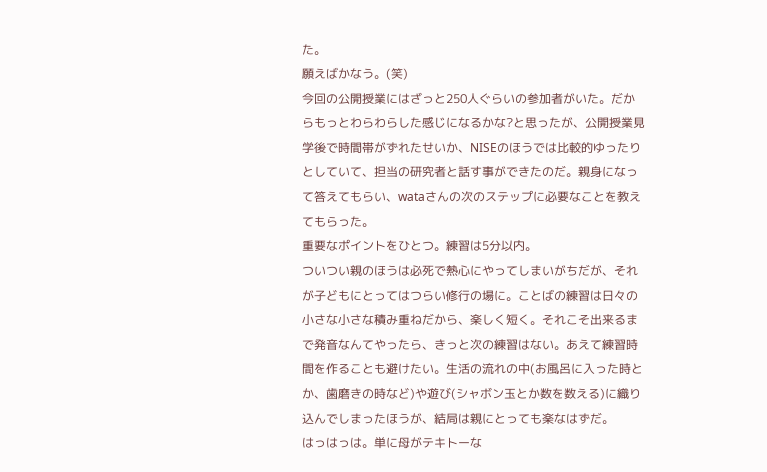た。
願えばかなう。(笑)
今回の公開授業にはざっと250人ぐらいの参加者がいた。だからもっとわらわらした感じになるかな?と思ったが、公開授業見学後で時間帯がずれたせいか、NISEのほうでは比較的ゆったりとしていて、担当の研究者と話す事ができたのだ。親身になって答えてもらい、wataさんの次のステップに必要なことを教えてもらった。
重要なポイントをひとつ。練習は5分以内。
ついつい親のほうは必死で熱心にやってしまいがちだが、それが子どもにとってはつらい修行の場に。ことばの練習は日々の小さな小さな積み重ねだから、楽しく短く。それこそ出来るまで発音なんてやったら、きっと次の練習はない。あえて練習時間を作ることも避けたい。生活の流れの中(お風呂に入った時とか、歯磨きの時など)や遊び(シャボン玉とか数を数える)に織り込んでしまったほうが、結局は親にとっても楽なはずだ。
はっはっは。単に母がテキトーな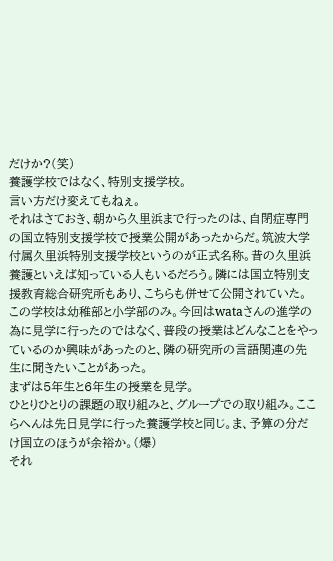だけか?(笑)
養護学校ではなく、特別支援学校。
言い方だけ変えてもねぇ。
それはさておき、朝から久里浜まで行ったのは、自閉症専門の国立特別支援学校で授業公開があったからだ。筑波大学付属久里浜特別支援学校というのが正式名称。昔の久里浜養護といえば知っている人もいるだろう。隣には国立特別支援教育総合研究所もあり、こちらも併せて公開されていた。
この学校は幼稚部と小学部のみ。今回はwataさんの進学の為に見学に行ったのではなく、普段の授業はどんなことをやっているのか興味があったのと、隣の研究所の言語関連の先生に聞きたいことがあった。
まずは5年生と6年生の授業を見学。
ひとりひとりの課題の取り組みと、グループでの取り組み。ここらへんは先日見学に行った養護学校と同じ。ま、予算の分だけ国立のほうが余裕か。(爆)
それ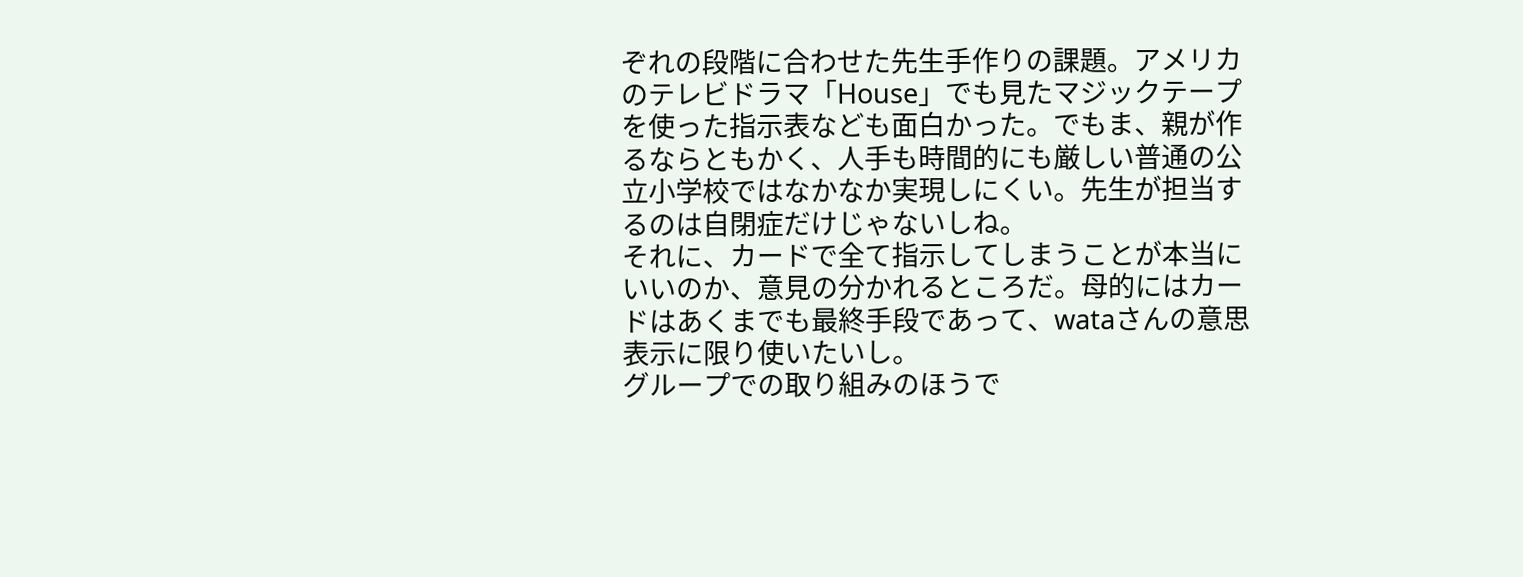ぞれの段階に合わせた先生手作りの課題。アメリカのテレビドラマ「House」でも見たマジックテープを使った指示表なども面白かった。でもま、親が作るならともかく、人手も時間的にも厳しい普通の公立小学校ではなかなか実現しにくい。先生が担当するのは自閉症だけじゃないしね。
それに、カードで全て指示してしまうことが本当にいいのか、意見の分かれるところだ。母的にはカードはあくまでも最終手段であって、wataさんの意思表示に限り使いたいし。
グループでの取り組みのほうで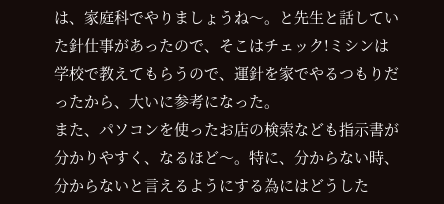は、家庭科でやりましょうね〜。と先生と話していた針仕事があったので、そこはチェック!ミシンは学校で教えてもらうので、運針を家でやるつもりだったから、大いに参考になった。
また、パソコンを使ったお店の検索なども指示書が分かりやすく、なるほど〜。特に、分からない時、分からないと言えるようにする為にはどうした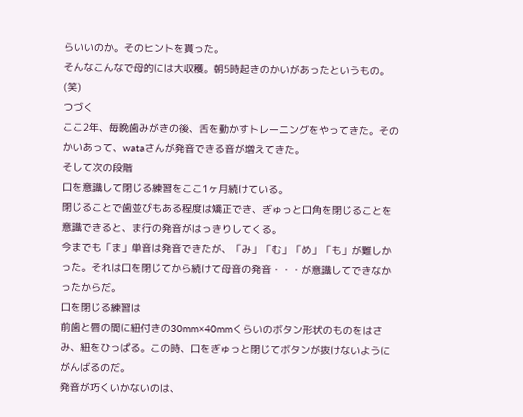らいいのか。そのヒントを貰った。
そんなこんなで母的には大収穫。朝5時起きのかいがあったというもの。(笑)
つづく
ここ2年、毎晩歯みがきの後、舌を動かすトレーニングをやってきた。そのかいあって、wataさんが発音できる音が増えてきた。
そして次の段階
口を意識して閉じる練習をここ1ヶ月続けている。
閉じることで歯並びもある程度は矯正でき、ぎゅっと口角を閉じることを意識できると、ま行の発音がはっきりしてくる。
今までも「ま」単音は発音できたが、「み」「む」「め」「も」が難しかった。それは口を閉じてから続けて母音の発音・・・が意識してできなかったからだ。
口を閉じる練習は
前歯と唇の間に紐付きの30mm×40mmくらいのボタン形状のものをはさみ、紐をひっぱる。この時、口をぎゅっと閉じてボタンが抜けないようにがんばるのだ。
発音が巧くいかないのは、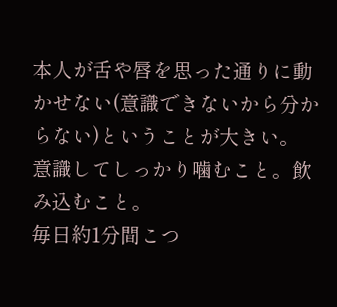本人が舌や唇を思った通りに動かせない(意識できないから分からない)ということが大きい。
意識してしっかり噛むこと。飲み込むこと。
毎日約1分間こつ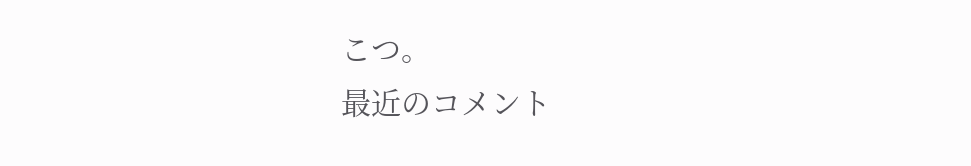こつ。
最近のコメント